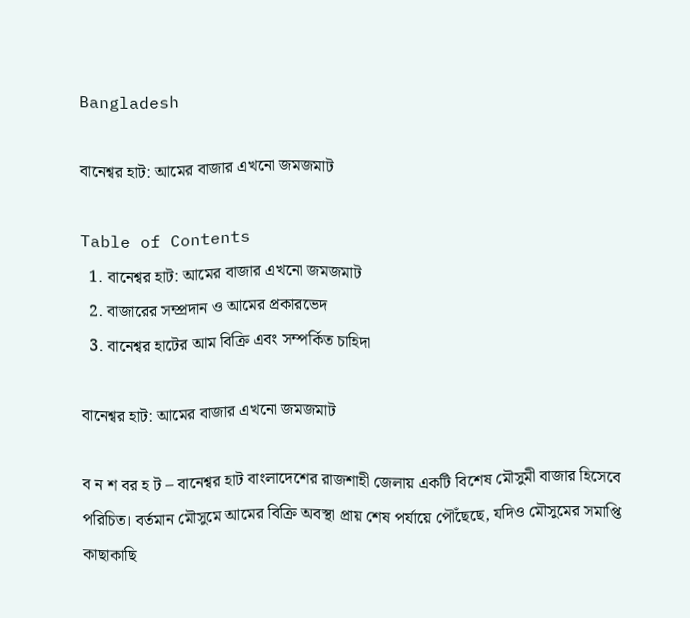Bangladesh

বানেশ্বর হাট: আমের বাজার এখনো জমজমাট

Table of Contents
  1. বানেশ্বর হাট: আমের বাজার এখনো জমজমাট
  2. বাজারের সম্প্রদান ও আমের প্রকারভেদ
  3. বানেশ্বর হাটের আম বিক্রি এবং সম্পর্কিত চাহিদা

বানেশ্বর হাট: আমের বাজার এখনো জমজমাট

ব ন শ বর হ ট – বানেশ্বর হাট বাংলাদেশের রাজশাহী জেলায় একটি বিশেষ মৌসুমী বাজার হিসেবে পরিচিত। বর্তমান মৌসুমে আমের বিক্রি অবস্থা প্রায় শেষ পর্যায়ে পৌঁছেছে, যদিও মৌসুমের সমাপ্তি কাছাকাছি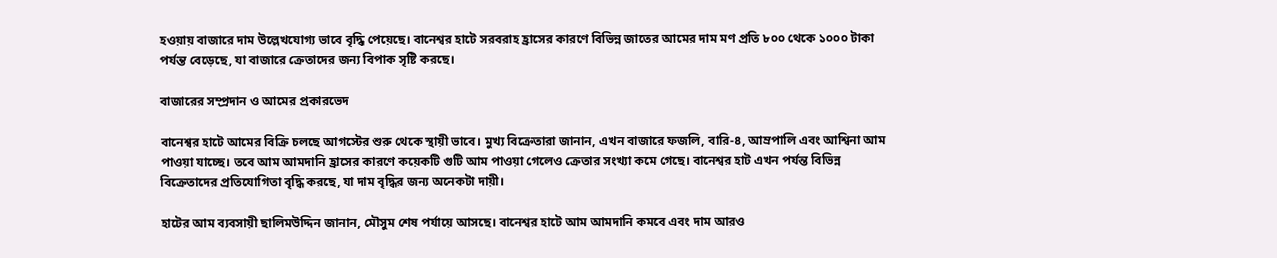হওয়ায় বাজারে দাম উল্লেখযোগ্য ভাবে বৃদ্ধি পেয়েছে। বানেশ্বর হাটে সরবরাহ হ্রাসের কারণে বিভিন্ন জাতের আমের দাম মণ প্রতি ৮০০ থেকে ১০০০ টাকা পর্যন্ত বেড়েছে, যা বাজারে ক্রেতাদের জন্য বিপাক সৃষ্টি করছে।

বাজারের সম্প্রদান ও আমের প্রকারভেদ

বানেশ্বর হাটে আমের বিক্রি চলছে আগস্টের শুরু থেকে স্থায়ী ভাবে। মুখ্য বিক্রেতারা জানান, এখন বাজারে ফজলি, বারি-৪, আম্রপালি এবং আশ্বিনা আম পাওয়া যাচ্ছে। তবে আম আমদানি হ্রাসের কারণে কয়েকটি গুটি আম পাওয়া গেলেও ক্রেতার সংখ্যা কমে গেছে। বানেশ্বর হাট এখন পর্যন্ত বিভিন্ন বিক্রেতাদের প্রতিযোগিতা বৃদ্ধি করছে, যা দাম বৃদ্ধির জন্য অনেকটা দায়ী।

হাটের আম ব্যবসায়ী ছালিমউদ্দিন জানান, মৌসুম শেষ পর্যায়ে আসছে। বানেশ্বর হাটে আম আমদানি কমবে এবং দাম আরও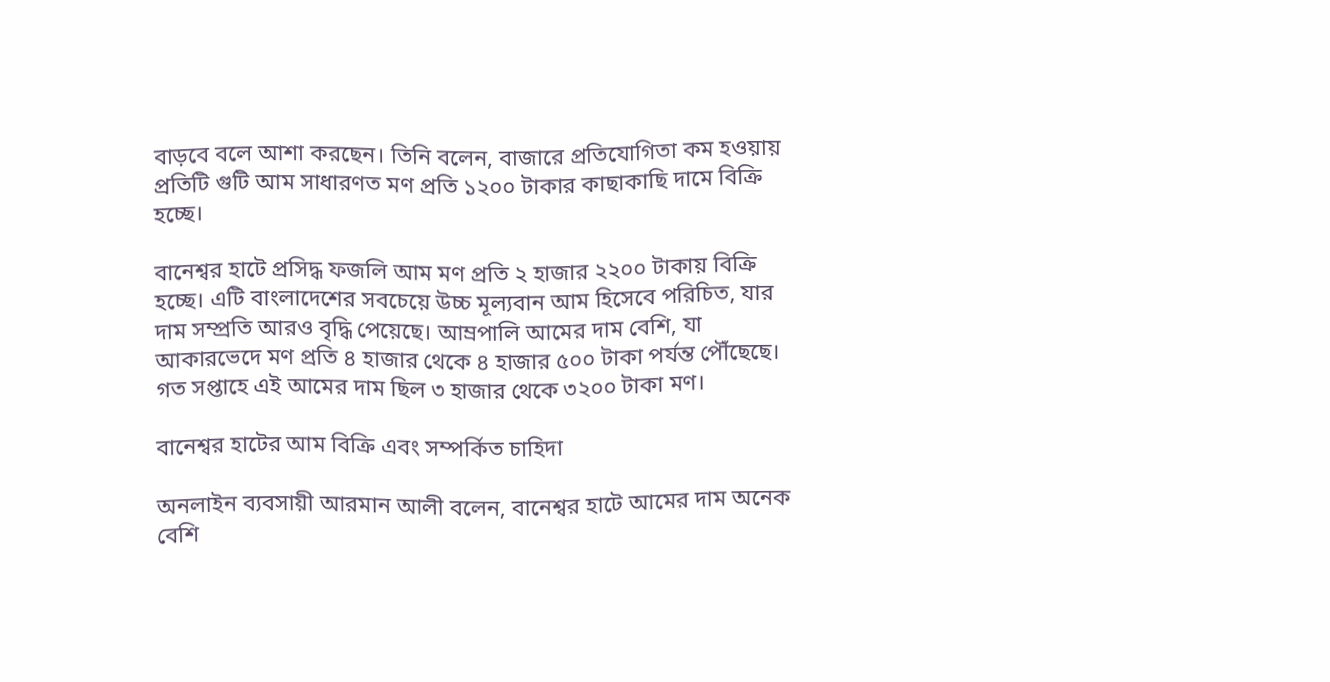বাড়বে বলে আশা করছেন। তিনি বলেন, বাজারে প্রতিযোগিতা কম হওয়ায় প্রতিটি গুটি আম সাধারণত মণ প্রতি ১২০০ টাকার কাছাকাছি দামে বিক্রি হচ্ছে।

বানেশ্বর হাটে প্রসিদ্ধ ফজলি আম মণ প্রতি ২ হাজার ২২০০ টাকায় বিক্রি হচ্ছে। এটি বাংলাদেশের সবচেয়ে উচ্চ মূল্যবান আম হিসেবে পরিচিত, যার দাম সম্প্রতি আরও বৃদ্ধি পেয়েছে। আম্রপালি আমের দাম বেশি, যা আকারভেদে মণ প্রতি ৪ হাজার থেকে ৪ হাজার ৫০০ টাকা পর্যন্ত পৌঁছেছে। গত সপ্তাহে এই আমের দাম ছিল ৩ হাজার থেকে ৩২০০ টাকা মণ।

বানেশ্বর হাটের আম বিক্রি এবং সম্পর্কিত চাহিদা

অনলাইন ব্যবসায়ী আরমান আলী বলেন, বানেশ্বর হাটে আমের দাম অনেক বেশি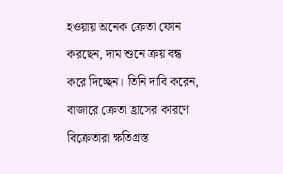হওয়ায় অনেক ক্রেতা ফোন করছেন, দাম শুনে ক্রয় বন্ধ করে দিচ্ছেন। তিনি দাবি করেন, বাজারে ক্রেতা হ্রাসের কারণে বিক্রেতারা ক্ষতিগ্রস্ত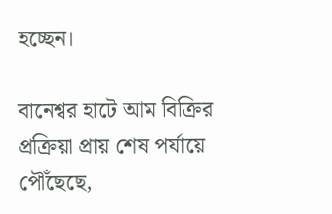হচ্ছেন।

বানেশ্বর হাটে আম বিক্রির প্রক্রিয়া প্রায় শেষ পর্যায়ে পৌঁছেছে,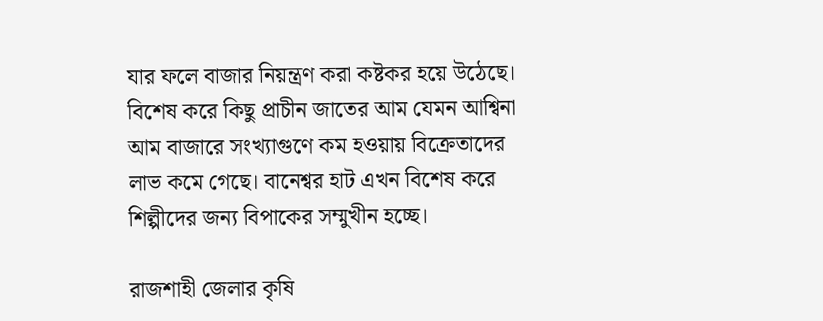যার ফলে বাজার নিয়ন্ত্রণ করা কষ্টকর হয়ে উঠেছে। বিশেষ করে কিছু প্রাচীন জাতের আম যেমন আশ্বিনা আম বাজারে সংখ্যাগুণে কম হওয়ায় বিক্রেতাদের লাভ কমে গেছে। বানেশ্বর হাট এখন বিশেষ করে শিল্পীদের জন্য বিপাকের সম্মুখীন হচ্ছে।

রাজশাহী জেলার কৃষি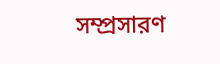সম্প্রসারণ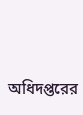অধিদপ্তরের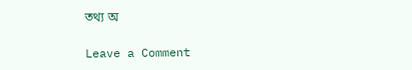তথ্য অ

Leave a Comment